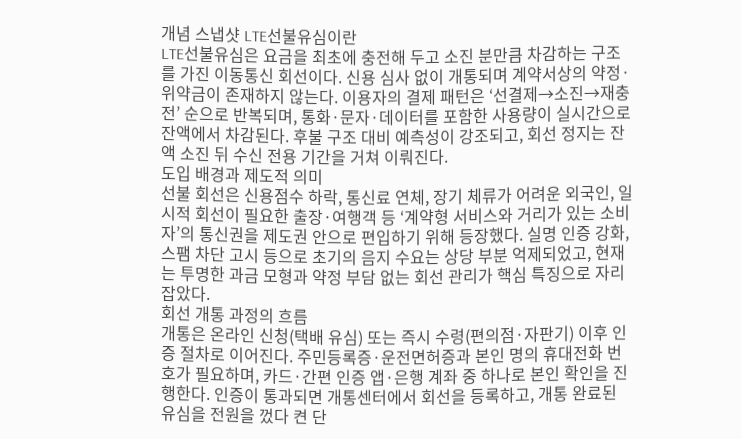개념 스냅샷 LTE선불유심이란
LTE선불유심은 요금을 최초에 충전해 두고 소진 분만큼 차감하는 구조를 가진 이동통신 회선이다. 신용 심사 없이 개통되며 계약서상의 약정·위약금이 존재하지 않는다. 이용자의 결제 패턴은 ‘선결제→소진→재충전’ 순으로 반복되며, 통화·문자·데이터를 포함한 사용량이 실시간으로 잔액에서 차감된다. 후불 구조 대비 예측성이 강조되고, 회선 정지는 잔액 소진 뒤 수신 전용 기간을 거쳐 이뤄진다.
도입 배경과 제도적 의미
선불 회선은 신용점수 하락, 통신료 연체, 장기 체류가 어려운 외국인, 일시적 회선이 필요한 출장·여행객 등 ‘계약형 서비스와 거리가 있는 소비자’의 통신권을 제도권 안으로 편입하기 위해 등장했다. 실명 인증 강화, 스팸 차단 고시 등으로 초기의 음지 수요는 상당 부분 억제되었고, 현재는 투명한 과금 모형과 약정 부담 없는 회선 관리가 핵심 특징으로 자리 잡았다.
회선 개통 과정의 흐름
개통은 온라인 신청(택배 유심) 또는 즉시 수령(편의점·자판기) 이후 인증 절차로 이어진다. 주민등록증·운전면허증과 본인 명의 휴대전화 번호가 필요하며, 카드·간편 인증 앱·은행 계좌 중 하나로 본인 확인을 진행한다. 인증이 통과되면 개통센터에서 회선을 등록하고, 개통 완료된 유심을 전원을 껐다 켠 단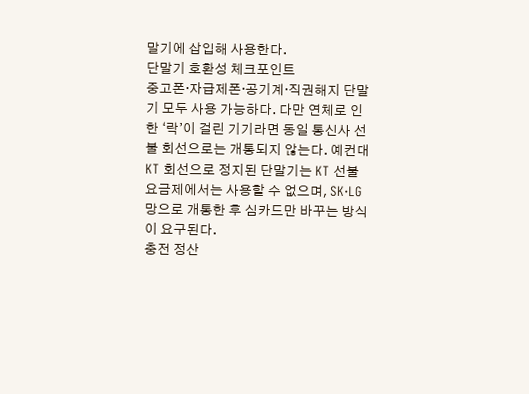말기에 삽입해 사용한다.
단말기 호환성 체크포인트
중고폰·자급제폰·공기계·직권해지 단말기 모두 사용 가능하다. 다만 연체로 인한 ‘락’이 걸린 기기라면 동일 통신사 선불 회선으로는 개통되지 않는다. 예컨대 KT 회선으로 정지된 단말기는 KT 선불 요금제에서는 사용할 수 없으며, SK·LG 망으로 개통한 후 심카드만 바꾸는 방식이 요구된다.
충전 정산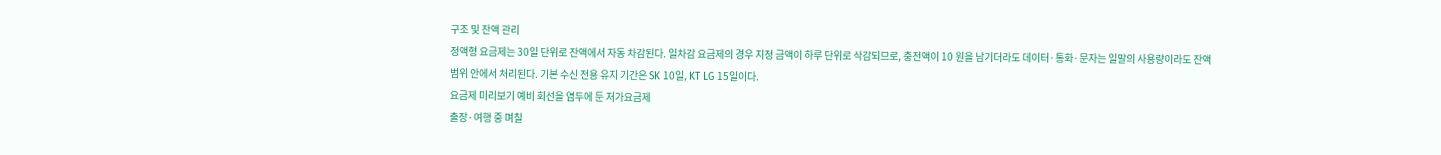구조 및 잔액 관리
정액형 요금제는 30일 단위로 잔액에서 자동 차감된다. 일차감 요금제의 경우 지정 금액이 하루 단위로 삭감되므로, 충전액이 10 원을 남기더라도 데이터·통화·문자는 일말의 사용량이라도 잔액 범위 안에서 처리된다. 기본 수신 전용 유지 기간은 SK 10일, KT LG 15일이다.
요금제 미리보기 예비 회선을 염두에 둔 저가요금제
출장·여행 중 며칠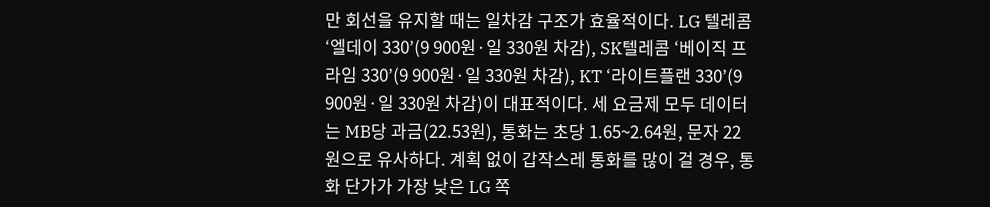만 회선을 유지할 때는 일차감 구조가 효율적이다. LG 텔레콤 ‘엘데이 330’(9 900원·일 330원 차감), SK텔레콤 ‘베이직 프라임 330’(9 900원·일 330원 차감), KT ‘라이트플랜 330’(9 900원·일 330원 차감)이 대표적이다. 세 요금제 모두 데이터는 MB당 과금(22.53원), 통화는 초당 1.65~2.64원, 문자 22원으로 유사하다. 계획 없이 갑작스레 통화를 많이 걸 경우, 통화 단가가 가장 낮은 LG 쪽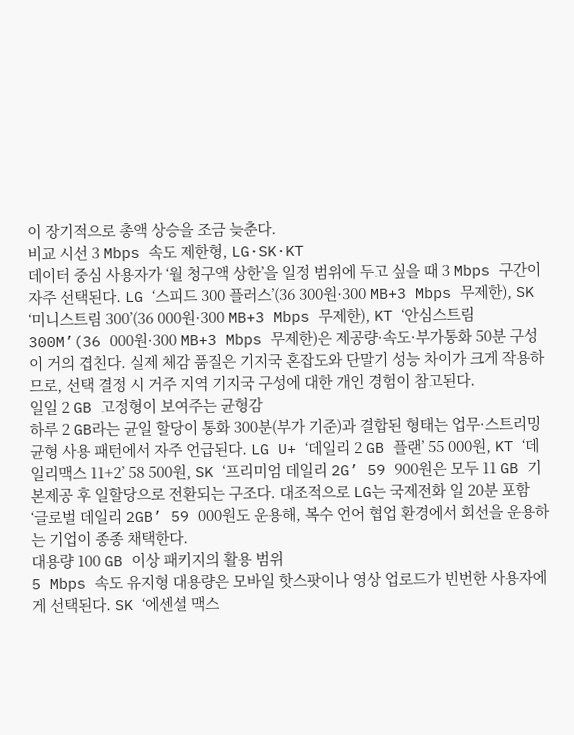이 장기적으로 총액 상승을 조금 늦춘다.
비교 시선 3 Mbps 속도 제한형, LG·SK·KT
데이터 중심 사용자가 ‘월 청구액 상한’을 일정 범위에 두고 싶을 때 3 Mbps 구간이 자주 선택된다. LG ‘스피드 300 플러스’(36 300원·300 MB+3 Mbps 무제한), SK ‘미니스트림 300’(36 000원·300 MB+3 Mbps 무제한), KT ‘안심스트림 300M’(36 000원·300 MB+3 Mbps 무제한)은 제공량·속도·부가통화 50분 구성이 거의 겹친다. 실제 체감 품질은 기지국 혼잡도와 단말기 성능 차이가 크게 작용하므로, 선택 결정 시 거주 지역 기지국 구성에 대한 개인 경험이 참고된다.
일일 2 GB 고정형이 보여주는 균형감
하루 2 GB라는 균일 할당이 통화 300분(부가 기준)과 결합된 형태는 업무·스트리밍 균형 사용 패턴에서 자주 언급된다. LG U+ ‘데일리 2 GB 플랜’ 55 000원, KT ‘데일리맥스 11+2’ 58 500원, SK ‘프리미엄 데일리 2G’ 59 900원은 모두 11 GB 기본제공 후 일할당으로 전환되는 구조다. 대조적으로 LG는 국제전화 일 20분 포함 ‘글로벌 데일리 2GB’ 59 000원도 운용해, 복수 언어 협업 환경에서 회선을 운용하는 기업이 종종 채택한다.
대용량 100 GB 이상 패키지의 활용 범위
5 Mbps 속도 유지형 대용량은 모바일 핫스팟이나 영상 업로드가 빈번한 사용자에게 선택된다. SK ‘에센셜 맥스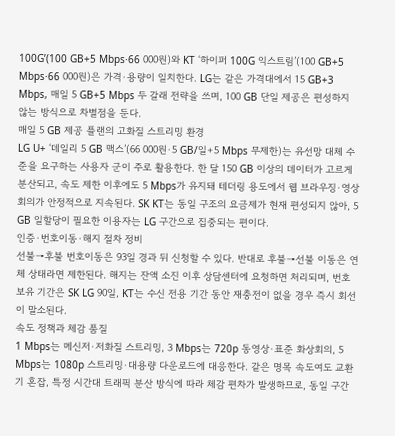100G’(100 GB+5 Mbps·66 000원)와 KT ‘하이퍼 100G 익스트림’(100 GB+5 Mbps·66 000원)은 가격·용량이 일치한다. LG는 같은 가격대에서 15 GB+3 Mbps, 매일 5 GB+5 Mbps 두 갈래 전략을 쓰며, 100 GB 단일 제공은 편성하지 않는 방식으로 차별점을 둔다.
매일 5 GB 제공 플랜의 고화질 스트리밍 환경
LG U+ ‘데일리 5 GB 맥스’(66 000원·5 GB/일+5 Mbps 무제한)는 유선망 대체 수준을 요구하는 사용자 군이 주로 활용한다. 한 달 150 GB 이상의 데이터가 고르게 분산되고, 속도 제한 이후에도 5 Mbps가 유지돼 테더링 용도에서 웹 브라우징·영상 회의가 안정적으로 지속된다. SK KT는 동일 구조의 요금제가 현재 편성되지 않아, 5 GB 일할당이 필요한 이용자는 LG 구간으로 집중되는 편이다.
인증·번호이동·해지 절차 정비
선불→후불 번호이동은 93일 경과 뒤 신청할 수 있다. 반대로 후불→선불 이동은 연체 상태라면 제한된다. 해지는 잔액 소진 이후 상담센터에 요청하면 처리되며, 번호 보유 기간은 SK LG 90일, KT는 수신 전용 기간 동안 재충전이 없을 경우 즉시 회선이 말소된다.
속도 정책과 체감 품질
1 Mbps는 메신저·저화질 스트리밍, 3 Mbps는 720p 동영상·표준 화상회의, 5 Mbps는 1080p 스트리밍·대용량 다운로드에 대응한다. 같은 명목 속도여도 교환기 혼잡, 특정 시간대 트래픽 분산 방식에 따라 체감 편차가 발생하므로, 동일 구간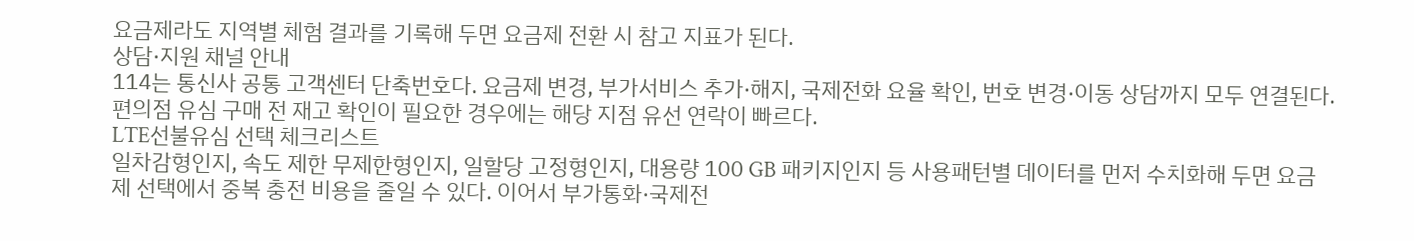요금제라도 지역별 체험 결과를 기록해 두면 요금제 전환 시 참고 지표가 된다.
상담·지원 채널 안내
114는 통신사 공통 고객센터 단축번호다. 요금제 변경, 부가서비스 추가·해지, 국제전화 요율 확인, 번호 변경·이동 상담까지 모두 연결된다. 편의점 유심 구매 전 재고 확인이 필요한 경우에는 해당 지점 유선 연락이 빠르다.
LTE선불유심 선택 체크리스트
일차감형인지, 속도 제한 무제한형인지, 일할당 고정형인지, 대용량 100 GB 패키지인지 등 사용패턴별 데이터를 먼저 수치화해 두면 요금제 선택에서 중복 충전 비용을 줄일 수 있다. 이어서 부가통화·국제전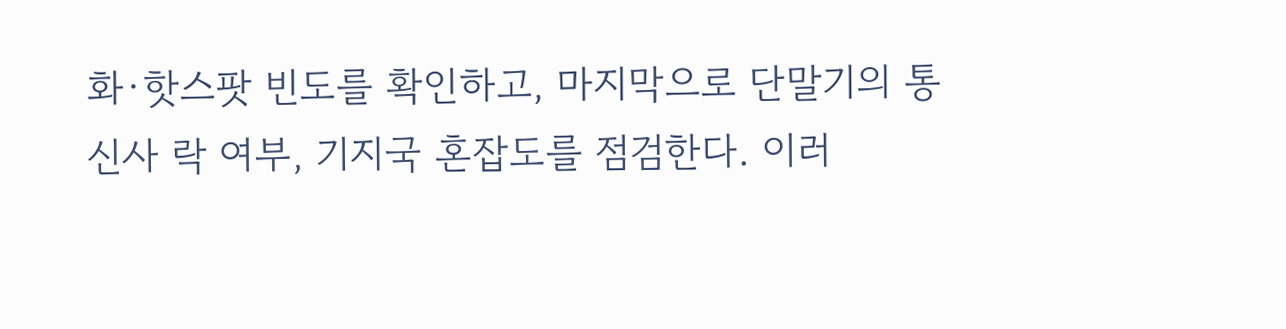화·핫스팟 빈도를 확인하고, 마지막으로 단말기의 통신사 락 여부, 기지국 혼잡도를 점검한다. 이러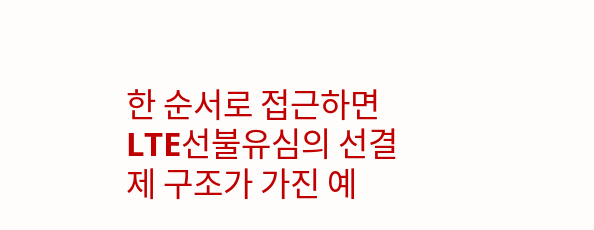한 순서로 접근하면 LTE선불유심의 선결제 구조가 가진 예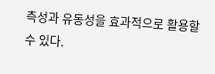측성과 유동성을 효과적으로 활용할 수 있다.